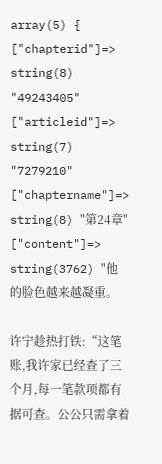array(5) { ["chapterid"]=> string(8) "49243405" ["articleid"]=> string(7) "7279210" ["chaptername"]=> string(8) "第24章" ["content"]=> string(3762) "他的脸色越来越凝重。

许宁趁热打铁:“这笔账,我许家已经查了三个月,每一笔款项都有据可查。公公只需拿着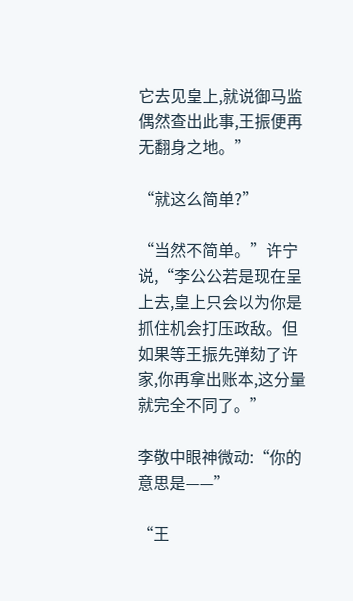它去见皇上,就说御马监偶然查出此事,王振便再无翻身之地。”

“就这么简单?”

“当然不简单。”许宁说,“李公公若是现在呈上去,皇上只会以为你是抓住机会打压政敌。但如果等王振先弹劾了许家,你再拿出账本,这分量就完全不同了。”

李敬中眼神微动:“你的意思是——”

“王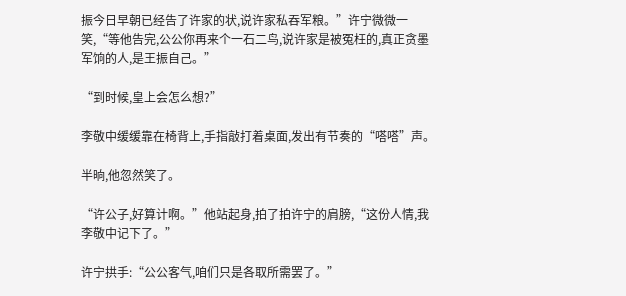振今日早朝已经告了许家的状,说许家私吞军粮。”许宁微微一笑,“等他告完,公公你再来个一石二鸟,说许家是被冤枉的,真正贪墨军饷的人,是王振自己。”

“到时候,皇上会怎么想?”

李敬中缓缓靠在椅背上,手指敲打着桌面,发出有节奏的“嗒嗒”声。

半晌,他忽然笑了。

“许公子,好算计啊。”他站起身,拍了拍许宁的肩膀,“这份人情,我李敬中记下了。”

许宁拱手:“公公客气,咱们只是各取所需罢了。”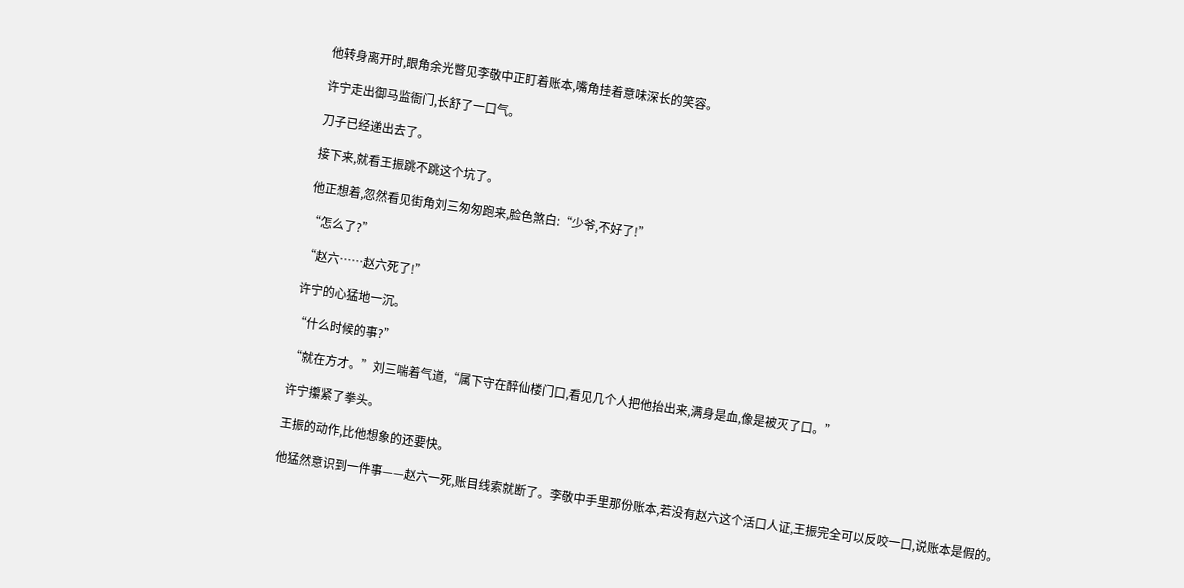他转身离开时,眼角余光瞥见李敬中正盯着账本,嘴角挂着意味深长的笑容。

许宁走出御马监衙门,长舒了一口气。

刀子已经递出去了。

接下来,就看王振跳不跳这个坑了。

他正想着,忽然看见街角刘三匆匆跑来,脸色煞白:“少爷,不好了!”

“怎么了?”

“赵六……赵六死了!”

许宁的心猛地一沉。

“什么时候的事?”

“就在方才。”刘三喘着气道,“属下守在醉仙楼门口,看见几个人把他抬出来,满身是血,像是被灭了口。”

许宁攥紧了拳头。

王振的动作,比他想象的还要快。

他猛然意识到一件事——赵六一死,账目线索就断了。李敬中手里那份账本,若没有赵六这个活口人证,王振完全可以反咬一口,说账本是假的。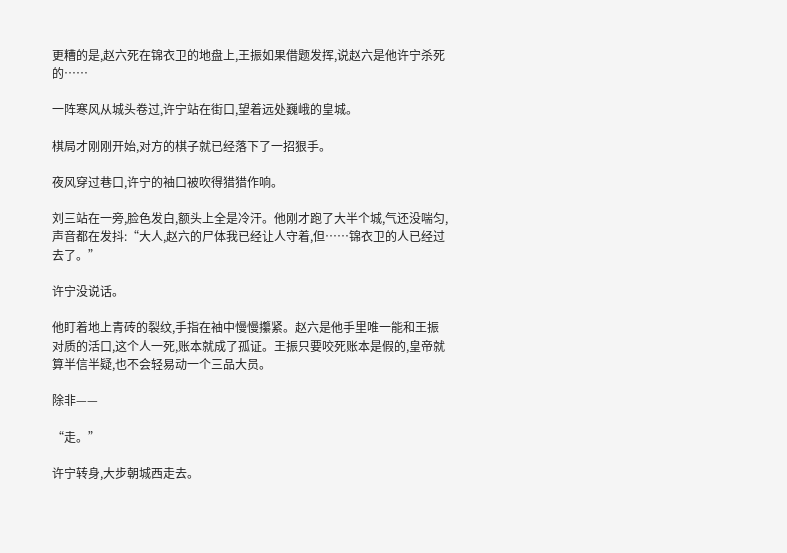更糟的是,赵六死在锦衣卫的地盘上,王振如果借题发挥,说赵六是他许宁杀死的……

一阵寒风从城头卷过,许宁站在街口,望着远处巍峨的皇城。

棋局才刚刚开始,对方的棋子就已经落下了一招狠手。

夜风穿过巷口,许宁的袖口被吹得猎猎作响。

刘三站在一旁,脸色发白,额头上全是冷汗。他刚才跑了大半个城,气还没喘匀,声音都在发抖:“大人,赵六的尸体我已经让人守着,但……锦衣卫的人已经过去了。”

许宁没说话。

他盯着地上青砖的裂纹,手指在袖中慢慢攥紧。赵六是他手里唯一能和王振对质的活口,这个人一死,账本就成了孤证。王振只要咬死账本是假的,皇帝就算半信半疑,也不会轻易动一个三品大员。

除非——

“走。”

许宁转身,大步朝城西走去。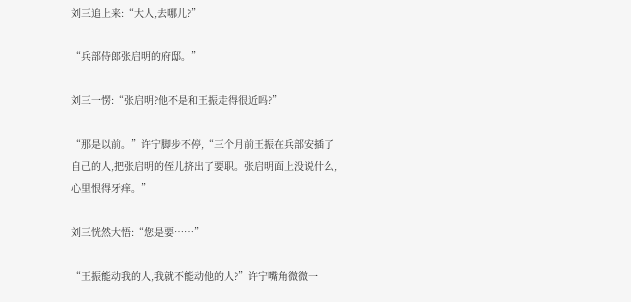刘三追上来:“大人,去哪儿?”

“兵部侍郎张启明的府邸。”

刘三一愣:“张启明?他不是和王振走得很近吗?”

“那是以前。”许宁脚步不停,“三个月前王振在兵部安插了自己的人,把张启明的侄儿挤出了要职。张启明面上没说什么,心里恨得牙痒。”

刘三恍然大悟:“您是要……”

“王振能动我的人,我就不能动他的人?”许宁嘴角微微一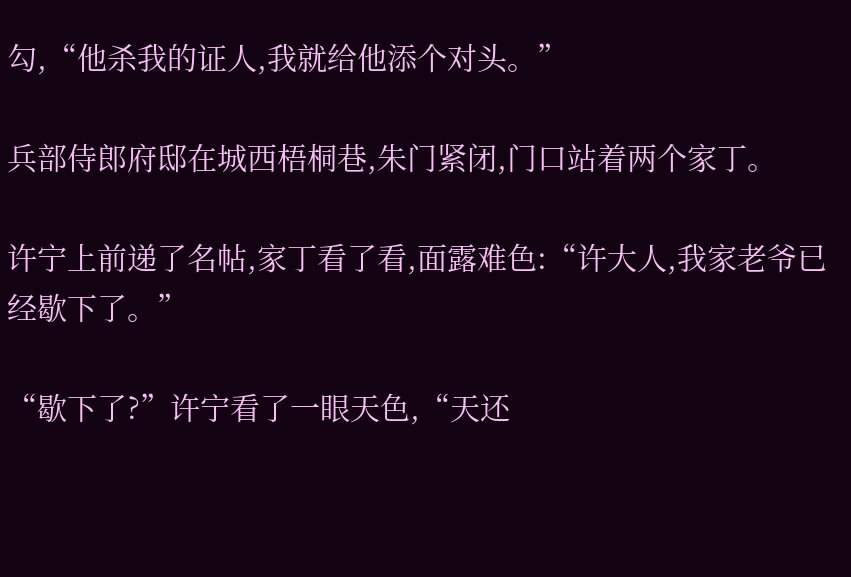勾,“他杀我的证人,我就给他添个对头。”

兵部侍郎府邸在城西梧桐巷,朱门紧闭,门口站着两个家丁。

许宁上前递了名帖,家丁看了看,面露难色:“许大人,我家老爷已经歇下了。”

“歇下了?”许宁看了一眼天色,“天还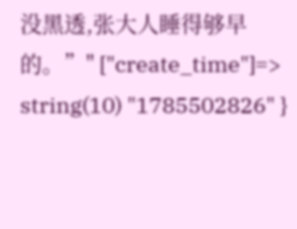没黑透,张大人睡得够早的。”" ["create_time"]=> string(10) "1785502826" }